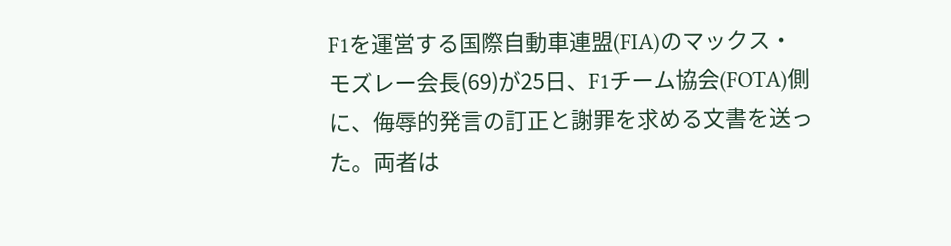F1を運営する国際自動車連盟(FIA)のマックス・モズレー会長(69)が25日、F1チーム協会(FOTA)側に、侮辱的発言の訂正と謝罪を求める文書を送った。両者は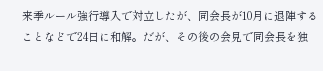来季ルール強行導入で対立したが、同会長が10月に退陣することなどで24日に和解。だが、その後の会見で同会長を独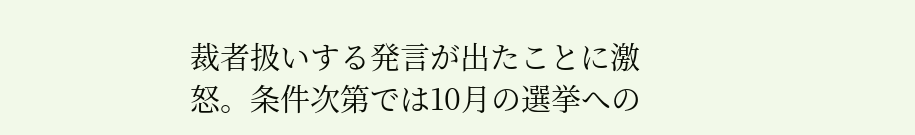裁者扱いする発言が出たことに激怒。条件次第では10月の選挙への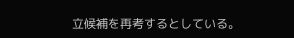立候補を再考するとしている。